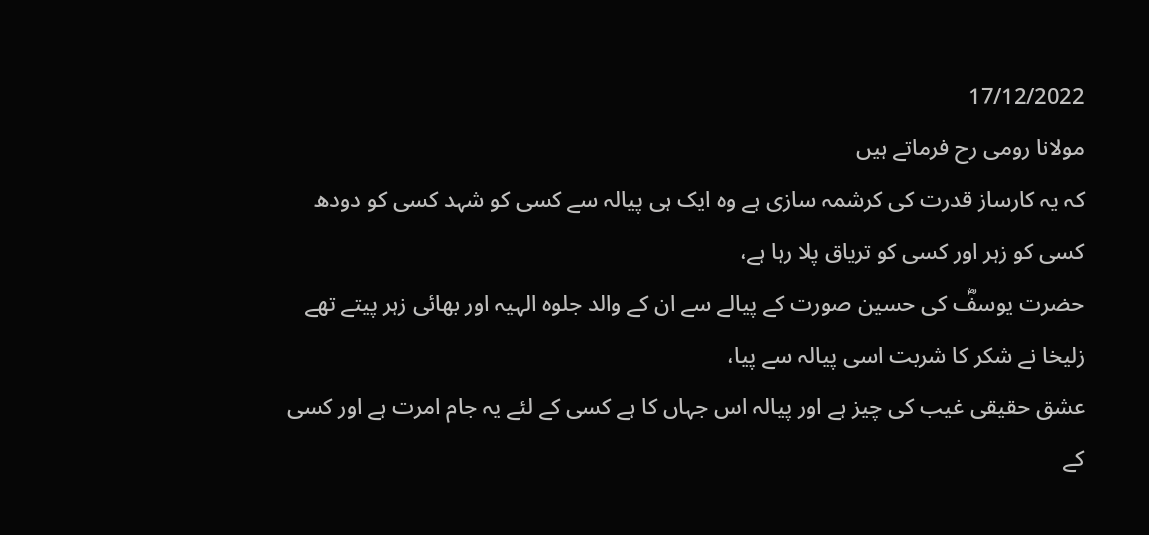17/12/2022
مولانا رومی رح فرماتے ہیں
کہ یہ کارساز قدرت کی کرشمہ سازی ہے وہ ایک ہی پیالہ سے کسی کو شہد کسی کو دودھ کسی کو زہر اور کسی کو تریاق پلا رہا ہے،
حضرت یوسفؓ کی حسین صورت کے پیالے سے ان کے والد جلوہ الہیہ اور بهائی زہر پیتے تهے زلیخا نے شکر کا شربت اسی پیالہ سے پیا،
عشق حقیقی غیب کی چیز ہے اور پیالہ اس جہاں کا ہے کسی کے لئے یہ جام امرت ہے اور کسی کے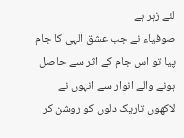لئے زہر ہے
صوفیاء نے جب عشق الہی کا جام پیا تو اس جام کے اثر سے حاصل ہونے والے انوار سے انہوں نے لاکهوں تاریک دلوں کو روشن کر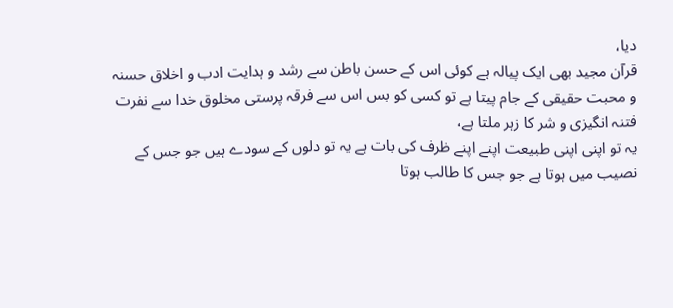دیا،
قرآن مجید بهی ایک پیالہ ہے کوئی اس کے حسن باطن سے رشد و ہدایت ادب و اخلاق حسنہ و محبت حقیقی کے جام پیتا ہے تو کسی کو بس اس سے فرقہ پرستی مخلوق خدا سے نفرت فتنہ انگیزی و شر کا زہر ملتا ہے،
یہ تو اپنی اپنی طبیعت اپنے اپنے ظرف کی بات ہے یہ تو دلوں کے سودے ہیں جو جس کے نصیب میں ہوتا ہے جو جس کا طالب ہوتا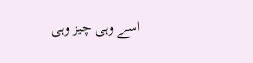اسے وہی چیز وہی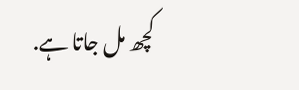کچھ مل جاتا ہے.